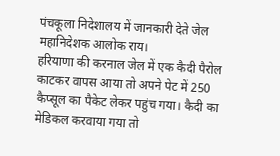पंचकूला निदेशालय में जानकारी देते जेल महानिदेशक आलोक राय।
हरियाणा की करनाल जेल में एक कैदी पैरोल काटकर वापस आया तो अपने पेट में 250 कैप्सूल का पैकेट लेकर पहुंच गया। कैदी का मेडिकल करवाया गया तो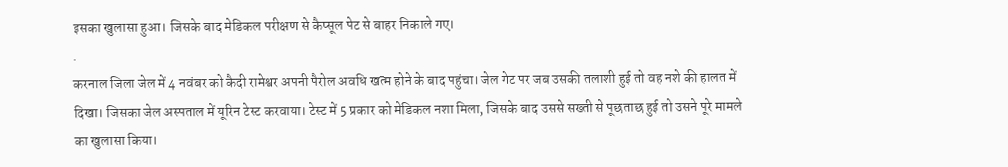इसका खुलासा हुआ। जिसके बाद मेडिकल परीक्षण से कैप्सूल पेट से बाहर निकाले गए।
.
करनाल जिला जेल में 4 नवंबर को कैदी रामेश्वर अपनी पैरोल अवधि खत्म होने के बाद पहुंचा। जेल गेट पर जब उसकी तलाशी हुई तो वह नशे की हालत में दिखा। जिसका जेल अस्पताल में यूरिन टेस्ट करवाया। टेस्ट में 5 प्रकार को मेडिकल नशा मिला, जिसके बाद उससे सख्ती से पूछताछ हुई तो उसने पूरे मामले का खुलासा किया।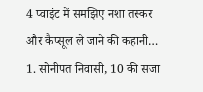4 प्वाइंट में समझिए नशा तस्कर और कैप्सूल ले जाने की कहानी…
1. सोनीपत निवासी, 10 की सजा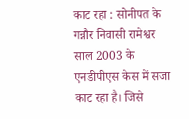काट रहा : सोनीपत के गन्नौर निवासी रामेश्वर साल 2003 के एनडीपीएस केस में सजा काट रहा है। जिसे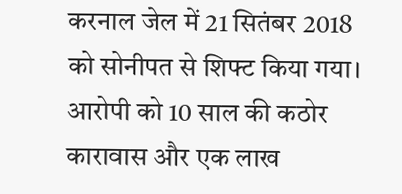करनाल जेल में 21 सितंबर 2018 को सोनीपत से शिफ्ट किया गया। आरोपी को 10 साल की कठोर कारावास और एक लाख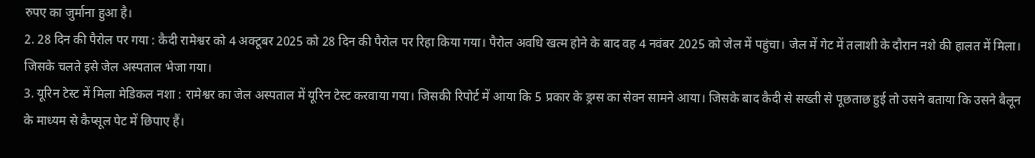रुपए का जुर्माना हुआ है।
2. 28 दिन की पैरोल पर गया : कैदी रामेश्वर को 4 अक्टूबर 2025 को 28 दिन की पैरोल पर रिहा किया गया। पैरोल अवधि खत्म होने के बाद वह 4 नवंबर 2025 को जेल में पहुंचा। जेल में गेट में तलाशी के दौरान नशे की हालत में मिला। जिसके चलते इसे जेल अस्पताल भेजा गया।
3. यूरिन टेस्ट में मिला मेडिकल नशा : रामेश्वर का जेल अस्पताल में यूरिन टेस्ट करवाया गया। जिसकी रिपोर्ट में आया कि 5 प्रकार के ड्रग्स का सेवन सामने आया। जिसके बाद कैदी से सख्ती से पूछताछ हुई तो उसने बताया कि उसने बैलून के माध्यम से कैप्सूल पेट में छिपाए हैं।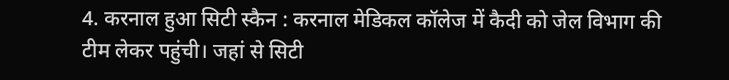4. करनाल हुआ सिटी स्कैन : करनाल मेडिकल कॉलेज में कैदी को जेल विभाग की टीम लेकर पहुंची। जहां से सिटी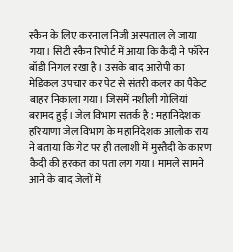स्कैन के लिए करनाल निजी अस्पताल ले जाया गया। सिटी स्कैन रिपोर्ट में आया कि कैदी ने फॉरेन बॉडी निगल रखा है। उसके बाद आरोपी का मेडिकल उपचार कर पेट से संतरी कलर का पैकेट बाहर निकाला गया। जिसमें नशीली गोलियां बरामद हुई। जेल विभाग सतर्क है : महानिदेशक
हरियाणा जेल विभाग के महानिदेशक आलोक राय ने बताया कि गेट पर ही तलाशी में मुस्तैदी के कारण कैदी की हरकत का पता लग गया। मामले सामने आने के बाद जेलों में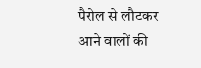पैरोल से लौटकर आने वालों की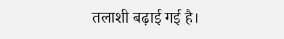तलाशी बढ़ाई गई है।